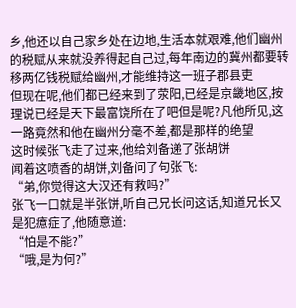乡,他还以自己家乡处在边地,生活本就艰难,他们幽州的税赋从来就没养得起自己过,每年南边的冀州都要转移两亿钱税赋给幽州,才能维持这一班子郡县吏
但现在呢,他们都已经来到了荥阳,已经是京畿地区,按理说已经是天下最富饶所在了吧但是呢?凡他所见,这一路竟然和他在幽州分毫不差,都是那样的绝望
这时候张飞走了过来,他给刘备递了张胡饼
闻着这喷香的胡饼,刘备问了句张飞:
“弟,你觉得这大汉还有救吗?”
张飞一口就是半张饼,听自己兄长问这话,知道兄长又是犯癔症了,他随意道:
“怕是不能?”
“哦,是为何?”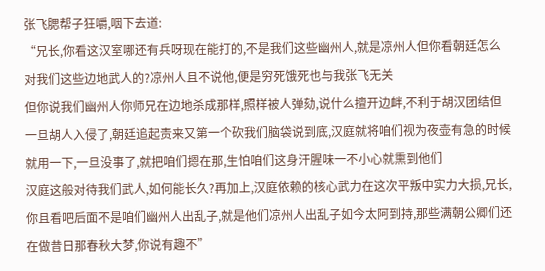张飞腮帮子狂嚼,咽下去道:
“兄长,你看这汉室哪还有兵呀现在能打的,不是我们这些幽州人,就是凉州人但你看朝廷怎么对我们这些边地武人的?凉州人且不说他,便是穷死饿死也与我张飞无关
但你说我们幽州人你师兄在边地杀成那样,照样被人弹劾,说什么擅开边衅,不利于胡汉团结但一旦胡人入侵了,朝廷追起责来又第一个砍我们脑袋说到底,汉庭就将咱们视为夜壶有急的时候就用一下,一旦没事了,就把咱们摁在那,生怕咱们这身汗腥味一不小心就熏到他们
汉庭这般对待我们武人,如何能长久?再加上,汉庭依赖的核心武力在这次平叛中实力大损,兄长,你且看吧后面不是咱们幽州人出乱子,就是他们凉州人出乱子如今太阿到持,那些满朝公卿们还在做昔日那春秋大梦,你说有趣不”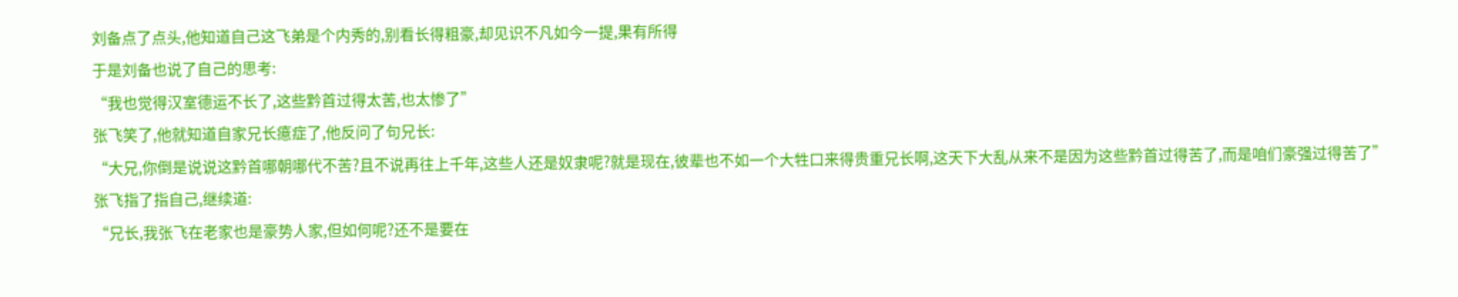刘备点了点头,他知道自己这飞弟是个内秀的,别看长得粗豪,却见识不凡如今一提,果有所得
于是刘备也说了自己的思考:
“我也觉得汉室德运不长了,这些黔首过得太苦,也太惨了”
张飞笑了,他就知道自家兄长癔症了,他反问了句兄长:
“大兄,你倒是说说这黔首哪朝哪代不苦?且不说再往上千年,这些人还是奴隶呢?就是现在,彼辈也不如一个大牲口来得贵重兄长啊,这天下大乱从来不是因为这些黔首过得苦了,而是咱们豪强过得苦了”
张飞指了指自己,继续道:
“兄长,我张飞在老家也是豪势人家,但如何呢?还不是要在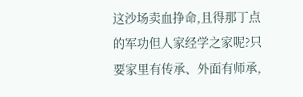这沙场卖血挣命,且得那丁点的军功但人家经学之家呢?只要家里有传承、外面有师承,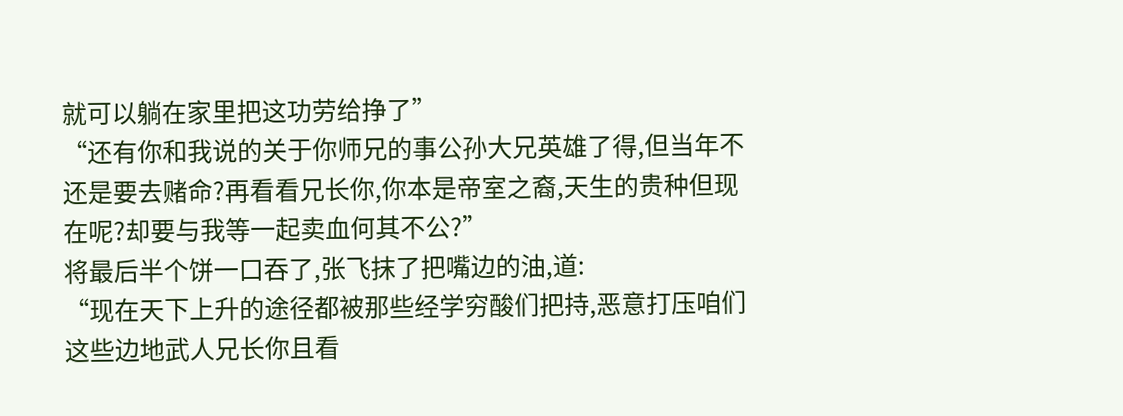就可以躺在家里把这功劳给挣了”
“还有你和我说的关于你师兄的事公孙大兄英雄了得,但当年不还是要去赌命?再看看兄长你,你本是帝室之裔,天生的贵种但现在呢?却要与我等一起卖血何其不公?”
将最后半个饼一口吞了,张飞抹了把嘴边的油,道:
“现在天下上升的途径都被那些经学穷酸们把持,恶意打压咱们这些边地武人兄长你且看